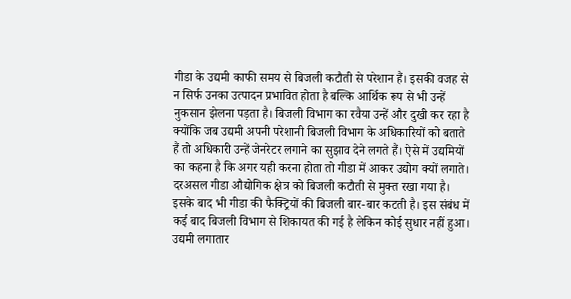गीडा के उद्यमी काफी समय से बिजली कटौती से परेशान हैं। इसकी वजह से न सिर्फ उनका उत्पादन प्रभावित होता है बल्कि आर्थिक रूप से भी उन्हें नुकसान झेलना पड़ता है। बिजली विभाग का रवैया उन्हें और दुखी कर रहा है क्योंकि जब उद्यमी अपनी परेशानी बिजली विभाग के अधिकारियों को बताते हैं तो अधिकारी उन्हें जेनरेटर लगाने का सुझाव देने लगते हैं। ऐसे में उद्यमियों का कहना है कि अगर यही करना होता तो गीडा में आकर उद्योग क्यों लगाते।
दरअसल गीडा औद्योगिक क्षेत्र को बिजली कटौती से मुक्त रखा गया है। इसके बाद भी गीडा की फैक्ट्रियों की बिजली बार-बार कटती है। इस संबंध में कई बाद बिजली विभाग से शिकायत की गई है लेकिन कोई सुधार नहीं हुआ। उद्यमी लगातार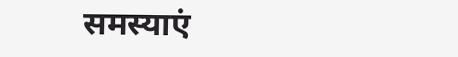समस्याएं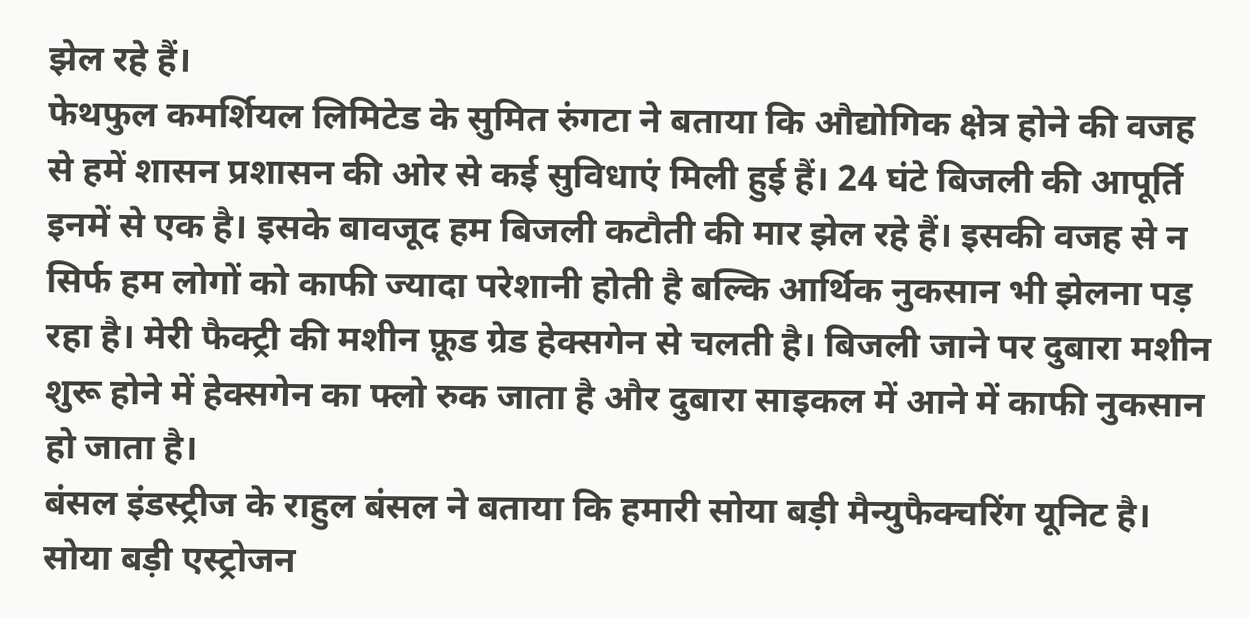झेल रहे हैं।
फेथफुल कमर्शियल लिमिटेड के सुमित रुंगटा ने बताया कि औद्योगिक क्षेत्र होने की वजह से हमें शासन प्रशासन की ओर से कई सुविधाएं मिली हुई हैं। 24 घंटे बिजली की आपूर्ति इनमें से एक है। इसके बावजूद हम बिजली कटौती की मार झेल रहे हैं। इसकी वजह से न सिर्फ हम लोगों को काफी ज्यादा परेशानी होती है बल्कि आर्थिक नुकसान भी झेलना पड़ रहा है। मेरी फैक्ट्री की मशीन फ़ूड ग्रेड हेक्सगेन से चलती है। बिजली जाने पर दुबारा मशीन शुरू होने में हेक्सगेन का फ्लो रुक जाता है और दुबारा साइकल में आने में काफी नुकसान हो जाता है।
बंसल इंडस्ट्रीज के राहुल बंसल ने बताया कि हमारी सोया बड़ी मैन्युफैक्चरिंग यूनिट है। सोया बड़ी एस्ट्रोजन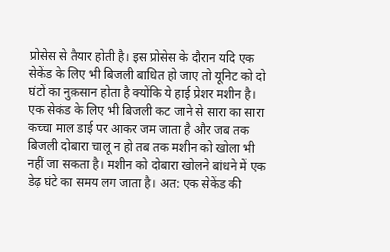प्रोसेस से तैयार होती है। इस प्रोसेस के दौरान यदि एक सेकेंड के लिए भी बिजली बाधित हो जाए तो यूनिट को दो घंटों का नुक़सान होता है क्योंकि ये हाई प्रेशर मशीन है। एक सेकंड के लिए भी बिजली कट जाने से सारा का सारा कच्चा माल डाई पर आकर जम जाता है और जब तक बिजली दोबारा चालू न हो तब तक मशीन को खोला भी नहीं जा सकता है। मशीन को दोबारा खोलने बांधने में एक डेढ़ घंटे का समय लग जाता है। अत: एक सेकेंड की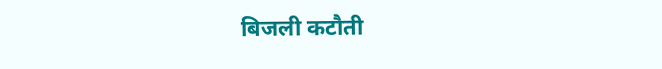बिजली कटौती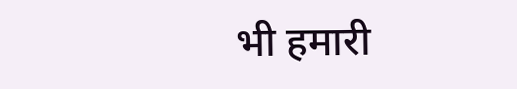भी हमारी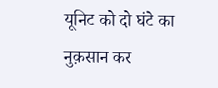यूनिट को दो घंटे का नुक़सान कर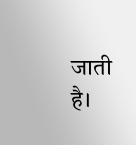जाती है।